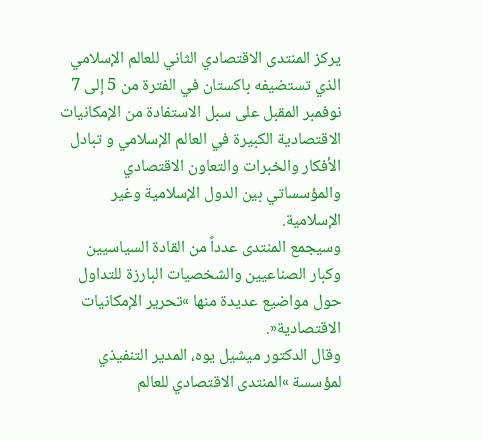يركز المنتدى الاقتصادي الثاني للعالم الإسلامي الذي تستضيفه باكستان في الفترة من 5 إلى 7 نوفمبر المقبل على سبل الاستفادة من الإمكانيات الاقتصادية الكبيرة في العالم الإسلامي و تبادل الأفكار والخبرات والتعاون الاقتصادي والمؤسساتي بين الدول الإسلامية وغير الإسلامية.
وسيجمع المنتدى عدداً من القادة السياسيين وكبار الصناعيين والشخصيات البارزة للتداول حول مواضيع عديدة منها »تحرير الإمكانيات الاقتصادية«.
وقال الدكتور ميشيل يوه، المدير التنفيذي لمؤسسة »المنتدى الاقتصادي للعالم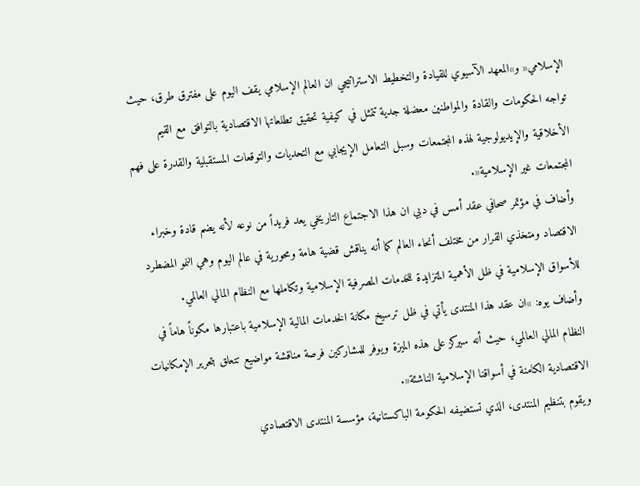الإسلامي« و»المعهد الآسيوي للقيادة والتخطيط الاستراتيجي ان العالم الإسلامي يقف اليوم على مفترق طرق، حيث تواجه الحكومات والقادة والمواطنين معضلة جدية تتمثل في كيفية تحقيق تطلعاتها الاقتصادية بالتوافق مع القيم الأخلاقية والإيديولوجية لهذه المجتمعات وسبل التعامل الإيجابي مع التحديات والتوقعات المستقبلية والقدرة على فهم المجتمعات غير الإسلامية«.
وأضاف في مؤتمر صحافي عقد أمس في دبي ان هذا الاجتماع التاريخي يعد فريداً من نوعه لأنه يضم قادة وخبراء الاقتصاد ومتخذي القرار من مختلف أنحاء العالم كما أنه يناقش قضية هامة ومحورية في عالم اليوم وهي النمو المضطرد للأسواق الإسلامية في ظل الأهمية المتزايدة للخدمات المصرفية الإسلامية وتكاملها مع النظام المالي العالمي.
وأضاف يوه: »ان عقد هذا المنتدى يأتي في ظل ترسيخ مكانة الخدمات المالية الإسلامية باعتبارها مكوناً هاماً في النظام المالي العالمي، حيث أنه سيركز على هذه الميزة ويوفر للمشاركين فرصة مناقشة مواضيع تتعلق بتحرير الإمكانيات الاقتصادية الكامنة في أسواقنا الإسلامية الناشئة«.
ويقوم بتنظيم المنتدى، الذي تستضيفه الحكومة الباكستانية، مؤسسة المنتدى الاقتصادي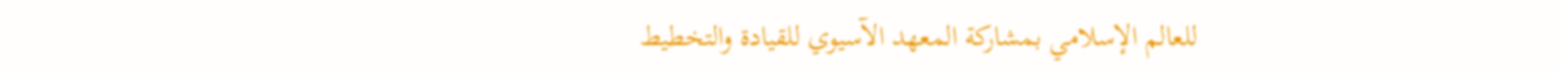للعالم الإسلامي بمشاركة المعهد الآسيوي للقيادة والتخطيط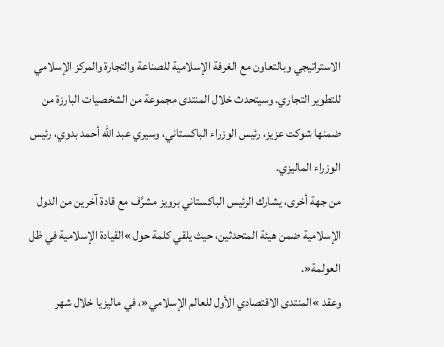الاستراتيجي وبالتعاون مع الغرفة الإسلامية للصناعة والتجارة والمركز الإسلامي للتطوير التجاري. وسيتحدث خلال المنتدى مجموعة من الشخصيات البارزة من ضمنها شوكت عزيز، رئيس الوزراء الباكستاني، وسيري عبد الله أحمد بدوي، رئيس الوزراء الماليزي.
من جهة أخرى، يشارك الرئيس الباكستاني برويز مشرَّف مع قادة آخرين من الدول الإسلامية ضمن هيئة المتحدثين، حيث يلقي كلمة حول »القيادة الإسلامية في ظل العولمة«.
وعقد »المنتدى الاقتصادي الأول للعالم الإسلامي«، في ماليزيا خلال شهر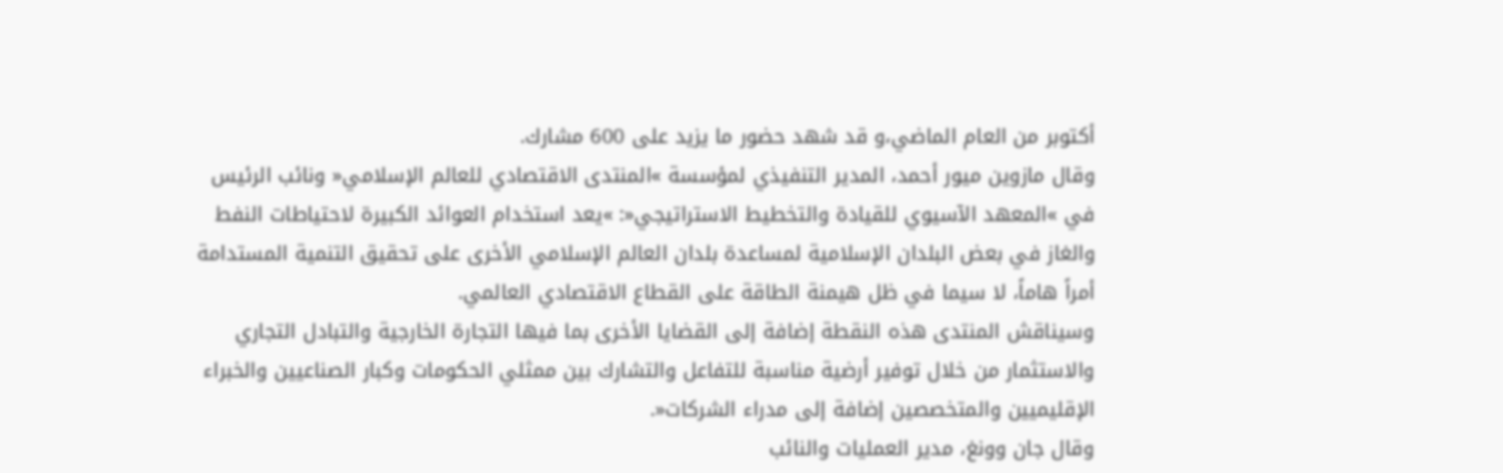أكتوبر من العام الماضي،و قد شهد حضور ما يزيد على 600 مشارك.
وقال مازوين ميور أحمد، المدير التنفيذي لمؤسسة »المنتدى الاقتصادي للعالم الإسلامي« ونائب الرئيس في »المعهد الآسيوي للقيادة والتخطيط الاستراتيجي«: »يعد استخدام العوائد الكبيرة لاحتياطات النفط والغاز في بعض البلدان الإسلامية لمساعدة بلدان العالم الإسلامي الأخرى على تحقيق التنمية المستدامة أمراً هاماً، لا سيما في ظل هيمنة الطاقة على القطاع الاقتصادي العالمي.
وسيناقش المنتدى هذه النقطة إضافة إلى القضايا الأخرى بما فيها التجارة الخارجية والتبادل التجاري والاستثمار من خلال توفير أرضية مناسبة للتفاعل والتشارك بين ممثلي الحكومات وكبار الصناعيين والخبراء الإقليميين والمتخصصين إضافة إلى مدراء الشركات«.
وقال جان وونغ، مدير العمليات والنائب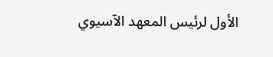الأول لرئيس المعهد الآسيوي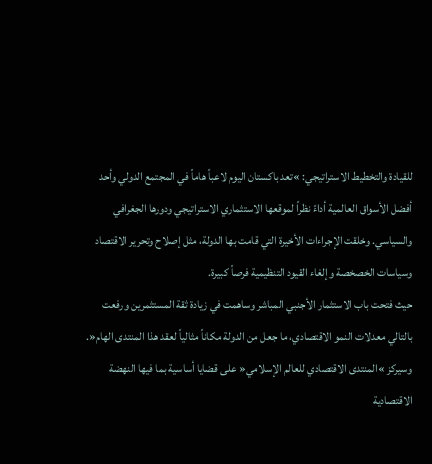للقيادة والتخطيط الاستراتيجي: »تعد باكستان اليوم لاعباً هاماً في المجتمع الدولي وأحد أفضل الأسواق العالمية أداءً نظراً لموقعها الاستثماري الاستراتيجي ودورها الجغرافي والسياسي. وخلقت الإجراءات الأخيرة التي قامت بها الدولة، مثل إصلاح وتحرير الاقتصاد وسياسات الخصخصة وإلغاء القيود التنظيمية فرصاً كبيرة.
حيث فتحت باب الاستثمار الأجنبي المباشر وساهمت في زيادة ثقة المستثمرين ورفعت بالتالي معدلات النمو الاقتصادي، ما جعل من الدولة مكاناً مثالياً لعقد هذا المنتدى الهام«.
وسيركز »المنتدى الاقتصادي للعالم الإسلامي« على قضايا أساسية بما فيها النهضة الاقتصادية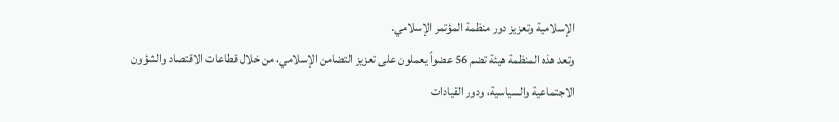الإسلامية وتعزيز دور منظمة المؤتمر الإسلامي.
وتعد هذه المنظمة هيئة تضم 56 عضواً يعملون على تعزيز التضامن الإسلامي، من خلال قطاعات الاقتصاد والشؤون الاجتماعية والسياسية، ودور القيادات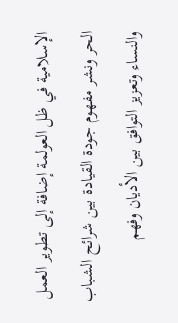الإسلامية في ظل العولمة إضافة إلى تطوير العمل الحر ونشر مفهوم جودة القيادة بين شرائح الشباب والنساء وتعزيز التوافق بين الأديان وفهم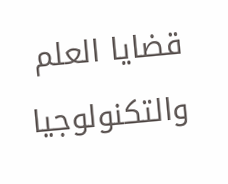قضايا العلم والتكنولوجيا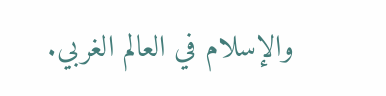والإسلام في العالم الغربي.